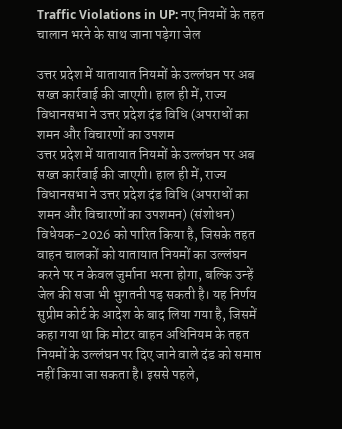Traffic Violations in UP: नए नियमों के तहत चालान भरने के साथ जाना पड़ेगा जेल

उत्तर प्रदेश में यातायात नियमों के उल्लंघन पर अब सख्त कार्रवाई की जाएगी। हाल ही में, राज्य विधानसभा ने उत्तर प्रदेश दंड विधि (अपराधों का शमन और विचारणों का उपशम
उत्तर प्रदेश में यातायात नियमों के उल्लंघन पर अब सख्त कार्रवाई की जाएगी। हाल ही में, राज्य विधानसभा ने उत्तर प्रदेश दंड विधि (अपराधों का शमन और विचारणों का उपशमन) (संशोधन) विधेयक-2026 को पारित किया है, जिसके तहत वाहन चालकों को यातायात नियमों का उल्लंघन करने पर न केवल जुर्माना भरना होगा, बल्कि उन्हें जेल की सजा भी भुगतनी पड़ सकती है। यह निर्णय सुप्रीम कोर्ट के आदेश के बाद लिया गया है, जिसमें कहा गया था कि मोटर वाहन अधिनियम के तहत नियमों के उल्लंघन पर दिए जाने वाले दंड को समाप्त नहीं किया जा सकता है। इससे पहले,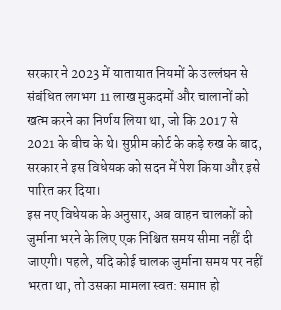सरकार ने 2023 में यातायात नियमों के उल्लंघन से संबंधित लगभग 11 लाख मुकदमों और चालानों को खत्म करने का निर्णय लिया था, जो कि 2017 से 2021 के बीच के थे। सुप्रीम कोर्ट के कड़े रुख के बाद, सरकार ने इस विधेयक को सदन में पेश किया और इसे पारित कर दिया।
इस नए विधेयक के अनुसार, अब वाहन चालकों को जुर्माना भरने के लिए एक निश्चित समय सीमा नहीं दी जाएगी। पहले, यदि कोई चालक जुर्माना समय पर नहीं भरता था, तो उसका मामला स्वत: समाप्त हो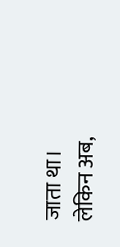जाता था। लेकिन अब,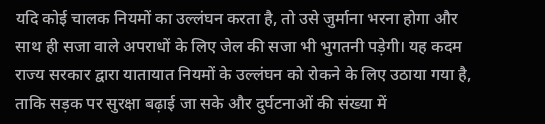यदि कोई चालक नियमों का उल्लंघन करता है, तो उसे जुर्माना भरना होगा और साथ ही सजा वाले अपराधों के लिए जेल की सजा भी भुगतनी पड़ेगी। यह कदम राज्य सरकार द्वारा यातायात नियमों के उल्लंघन को रोकने के लिए उठाया गया है, ताकि सड़क पर सुरक्षा बढ़ाई जा सके और दुर्घटनाओं की संख्या में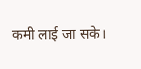कमी लाई जा सके।